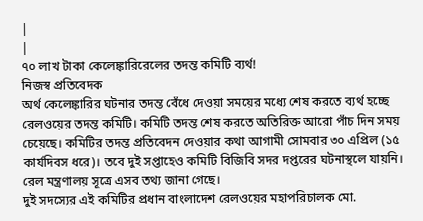|
|
৭০ লাখ টাকা কেলেঙ্কারিরেলের তদন্ত কমিটি ব্যর্থ!
নিজস্ব প্রতিবেদক
অর্থ কেলেঙ্কারির ঘটনার তদন্ত বেঁধে দেওয়া সময়ের মধ্যে শেষ করতে ব্যর্থ হচ্ছে রেলওয়ের তদন্ত কমিটি। কমিটি তদন্ত শেষ করতে অতিরিক্ত আরো পাঁচ দিন সময় চেয়েছে। কমিটির তদন্ত প্রতিবেদন দেওয়ার কথা আগামী সোমবার ৩০ এপ্রিল (১৫ কার্যদিবস ধরে)। তবে দুই সপ্তাহেও কমিটি বিজিবি সদর দপ্তরের ঘটনাস্থলে যায়নি। রেল মন্ত্রণালয় সূত্রে এসব তথ্য জানা গেছে।
দুই সদস্যের এই কমিটির প্রধান বাংলাদেশ রেলওয়ের মহাপরিচালক মো.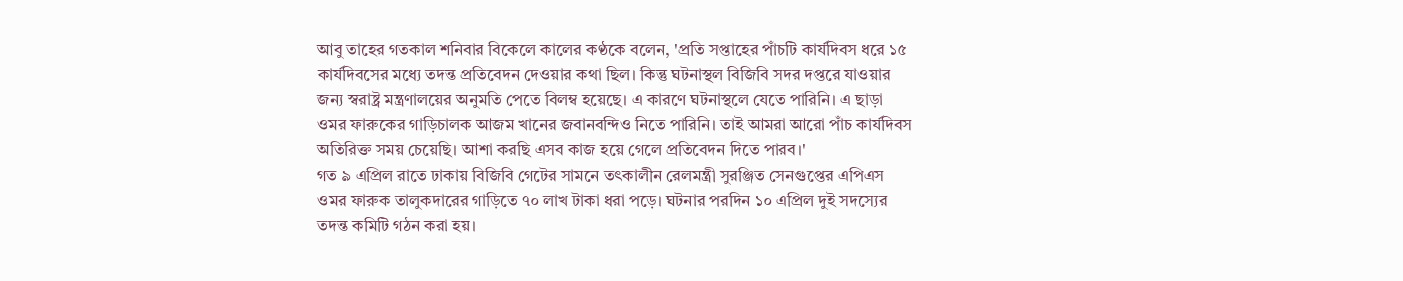আবু তাহের গতকাল শনিবার বিকেলে কালের কণ্ঠকে বলেন, 'প্রতি সপ্তাহের পাঁচটি কার্যদিবস ধরে ১৫ কার্যদিবসের মধ্যে তদন্ত প্রতিবেদন দেওয়ার কথা ছিল। কিন্তু ঘটনাস্থল বিজিবি সদর দপ্তরে যাওয়ার জন্য স্বরাষ্ট্র মন্ত্রণালয়ের অনুমতি পেতে বিলম্ব হয়েছে। এ কারণে ঘটনাস্থলে যেতে পারিনি। এ ছাড়া ওমর ফারুকের গাড়িচালক আজম খানের জবানবন্দিও নিতে পারিনি। তাই আমরা আরো পাঁচ কার্যদিবস অতিরিক্ত সময় চেয়েছি। আশা করছি এসব কাজ হয়ে গেলে প্রতিবেদন দিতে পারব।'
গত ৯ এপ্রিল রাতে ঢাকায় বিজিবি গেটের সামনে তৎকালীন রেলমন্ত্রী সুরঞ্জিত সেনগুপ্তের এপিএস ওমর ফারুক তালুকদারের গাড়িতে ৭০ লাখ টাকা ধরা পড়ে। ঘটনার পরদিন ১০ এপ্রিল দুই সদস্যের তদন্ত কমিটি গঠন করা হয়।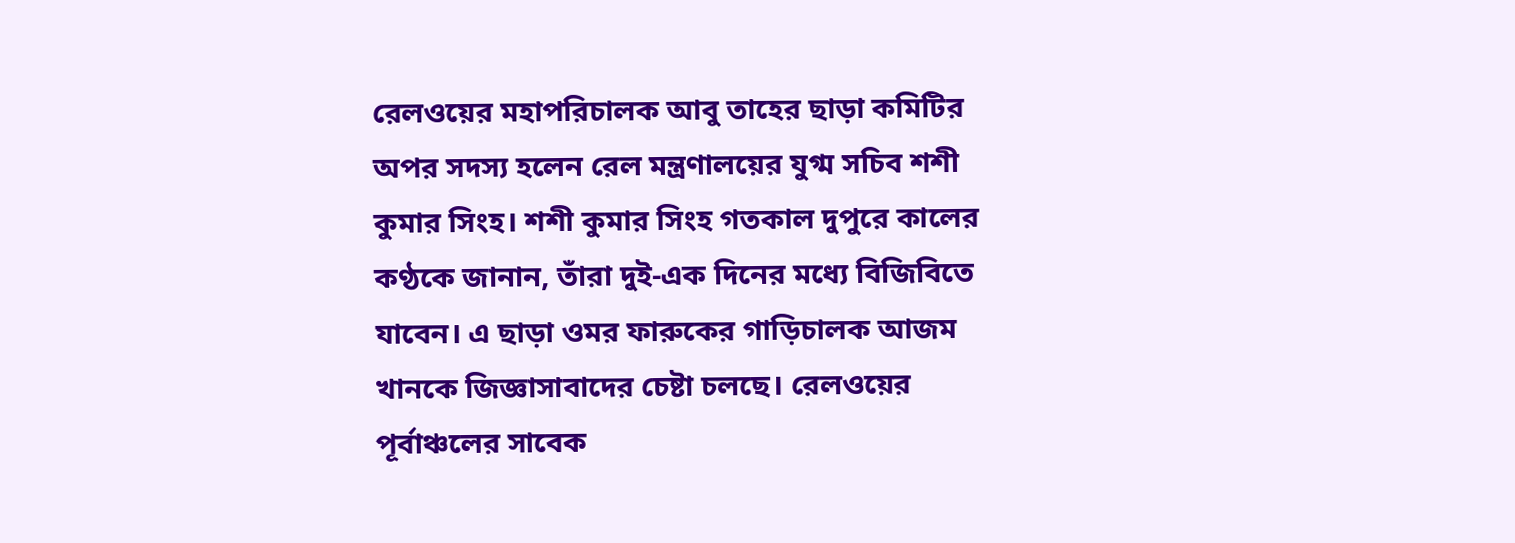রেলওয়ের মহাপরিচালক আবু তাহের ছাড়া কমিটির অপর সদস্য হলেন রেল মন্ত্রণালয়ের যুগ্ম সচিব শশী কুমার সিংহ। শশী কুমার সিংহ গতকাল দুপুরে কালের কণ্ঠকে জানান, তাঁরা দুই-এক দিনের মধ্যে বিজিবিতে যাবেন। এ ছাড়া ওমর ফারুকের গাড়িচালক আজম খানকে জিজ্ঞাসাবাদের চেষ্টা চলছে। রেলওয়ের পূর্বাঞ্চলের সাবেক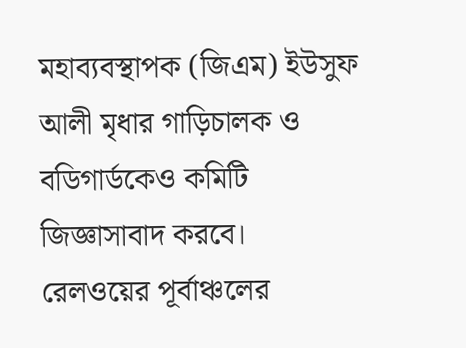মহাব্যবস্থাপক (জিএম) ইউসুফ আলী মৃধার গাড়িচালক ও বডিগার্ডকেও কমিটি জিজ্ঞাসাবাদ করবে।
রেলওয়ের পূর্বাঞ্চলের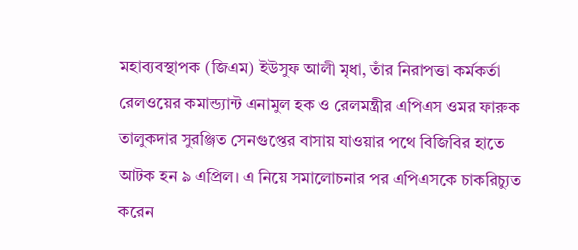মহাব্যবস্থাপক (জিএম) ইউসুফ আলী মৃধা, তাঁর নিরাপত্তা কর্মকর্তা রেলওয়ের কমান্ড্যান্ট এনামুল হক ও রেলমন্ত্রীর এপিএস ওমর ফারুক তালুকদার সুরঞ্জিত সেনগুপ্তের বাসায় যাওয়ার পথে বিজিবির হাতে আটক হন ৯ এপ্রিল। এ নিয়ে সমালোচনার পর এপিএসকে চাকরিচ্যুত করেন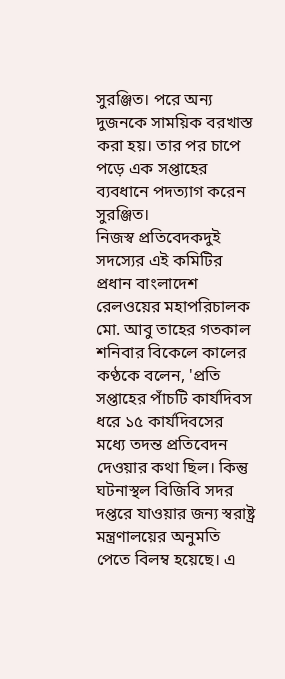সুরঞ্জিত। পরে অন্য দুজনকে সাময়িক বরখাস্ত করা হয়। তার পর চাপে পড়ে এক সপ্তাহের ব্যবধানে পদত্যাগ করেন সুরঞ্জিত।
নিজস্ব প্রতিবেদকদুই সদস্যের এই কমিটির প্রধান বাংলাদেশ রেলওয়ের মহাপরিচালক মো. আবু তাহের গতকাল শনিবার বিকেলে কালের কণ্ঠকে বলেন, 'প্রতি সপ্তাহের পাঁচটি কার্যদিবস ধরে ১৫ কার্যদিবসের মধ্যে তদন্ত প্রতিবেদন দেওয়ার কথা ছিল। কিন্তু ঘটনাস্থল বিজিবি সদর দপ্তরে যাওয়ার জন্য স্বরাষ্ট্র মন্ত্রণালয়ের অনুমতি পেতে বিলম্ব হয়েছে। এ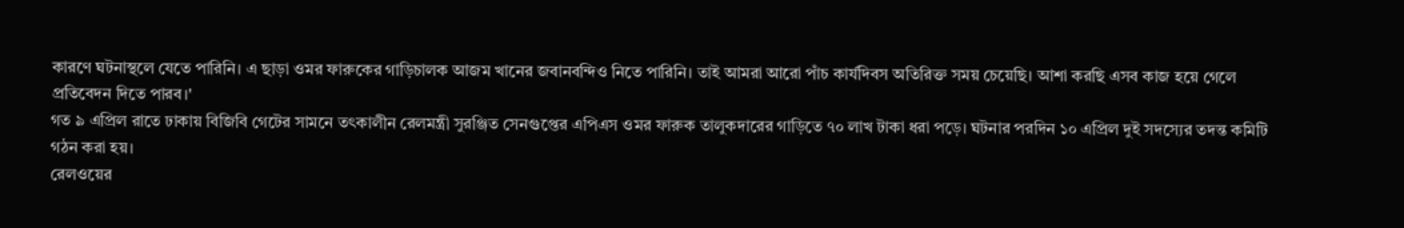কারণে ঘটনাস্থলে যেতে পারিনি। এ ছাড়া ওমর ফারুকের গাড়িচালক আজম খানের জবানবন্দিও নিতে পারিনি। তাই আমরা আরো পাঁচ কার্যদিবস অতিরিক্ত সময় চেয়েছি। আশা করছি এসব কাজ হয়ে গেলে প্রতিবেদন দিতে পারব।'
গত ৯ এপ্রিল রাতে ঢাকায় বিজিবি গেটের সামনে তৎকালীন রেলমন্ত্রী সুরঞ্জিত সেনগুপ্তের এপিএস ওমর ফারুক তালুকদারের গাড়িতে ৭০ লাখ টাকা ধরা পড়ে। ঘটনার পরদিন ১০ এপ্রিল দুই সদস্যের তদন্ত কমিটি গঠন করা হয়।
রেলওয়ের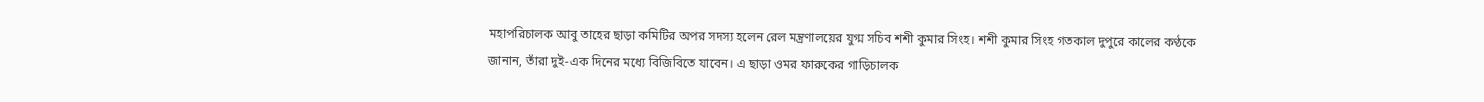মহাপরিচালক আবু তাহের ছাড়া কমিটির অপর সদস্য হলেন রেল মন্ত্রণালয়ের যুগ্ম সচিব শশী কুমার সিংহ। শশী কুমার সিংহ গতকাল দুপুরে কালের কণ্ঠকে জানান, তাঁরা দুই-এক দিনের মধ্যে বিজিবিতে যাবেন। এ ছাড়া ওমর ফারুকের গাড়িচালক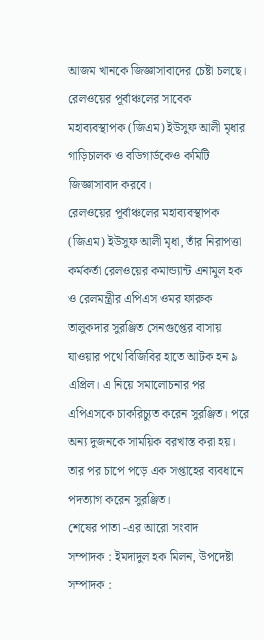আজম খানকে জিজ্ঞাসাবাদের চেষ্টা চলছে। রেলওয়ের পূর্বাঞ্চলের সাবেক মহাব্যবস্থাপক (জিএম) ইউসুফ আলী মৃধার গাড়িচালক ও বডিগার্ডকেও কমিটি জিজ্ঞাসাবাদ করবে।
রেলওয়ের পূর্বাঞ্চলের মহাব্যবস্থাপক (জিএম) ইউসুফ আলী মৃধা, তাঁর নিরাপত্তা কর্মকর্তা রেলওয়ের কমান্ড্যান্ট এনামুল হক ও রেলমন্ত্রীর এপিএস ওমর ফারুক তালুকদার সুরঞ্জিত সেনগুপ্তের বাসায় যাওয়ার পথে বিজিবির হাতে আটক হন ৯ এপ্রিল। এ নিয়ে সমালোচনার পর এপিএসকে চাকরিচ্যুত করেন সুরঞ্জিত। পরে অন্য দুজনকে সাময়িক বরখাস্ত করা হয়। তার পর চাপে পড়ে এক সপ্তাহের ব্যবধানে পদত্যাগ করেন সুরঞ্জিত।
শেষের পাতা -এর আরো সংবাদ
সম্পাদক : ইমদাদুল হক মিলন, উপদেষ্টা সম্পাদক :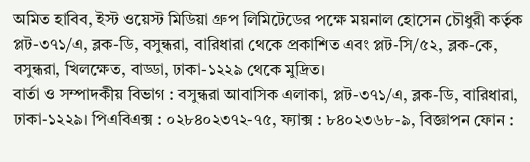অমিত হাবিব, ইস্ট ওয়েস্ট মিডিয়া গ্রুপ লিমিটেডের পক্ষে ময়নাল হোসেন চৌধুরী কর্তৃক প্লট-৩৭১/এ, ব্লক-ডি, বসুন্ধরা, বারিধারা থেকে প্রকাশিত এবং প্লট-সি/৫২, ব্লক-কে, বসুন্ধরা, খিলক্ষেত, বাড্ডা, ঢাকা-১২২৯ থেকে মুদ্রিত।
বার্তা ও সম্পাদকীয় বিভাগ : বসুন্ধরা আবাসিক এলাকা, প্লট-৩৭১/এ, ব্লক-ডি, বারিধারা, ঢাকা-১২২৯। পিএবিএক্স : ০২৮৪০২৩৭২-৭৫, ফ্যাক্স : ৮৪০২৩৬৮-৯, বিজ্ঞাপন ফোন :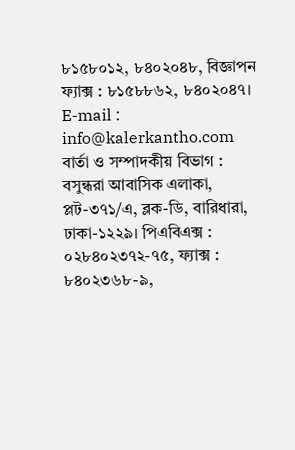৮১৫৮০১২, ৮৪০২০৪৮, বিজ্ঞাপন ফ্যাক্স : ৮১৫৮৮৬২, ৮৪০২০৪৭। E-mail : info@kalerkantho.com
বার্তা ও সম্পাদকীয় বিভাগ : বসুন্ধরা আবাসিক এলাকা, প্লট-৩৭১/এ, ব্লক-ডি, বারিধারা, ঢাকা-১২২৯। পিএবিএক্স : ০২৮৪০২৩৭২-৭৫, ফ্যাক্স : ৮৪০২৩৬৮-৯,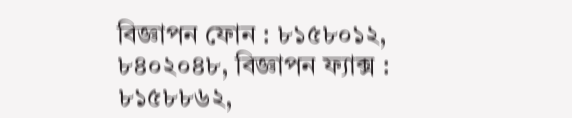বিজ্ঞাপন ফোন : ৮১৫৮০১২, ৮৪০২০৪৮, বিজ্ঞাপন ফ্যাক্স : ৮১৫৮৮৬২,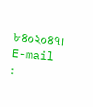৮৪০২০৪৭। E-mail :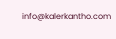info@kalerkantho.com